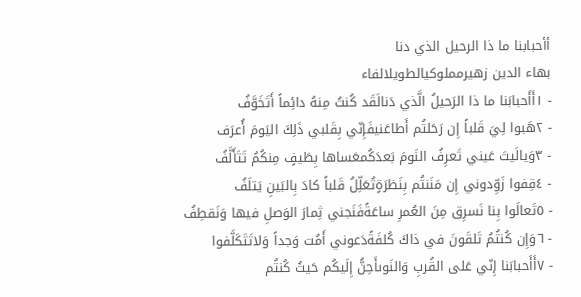أأحبابنا ما ذا الرحيل الذي دنا
بهاء الدين زهيرمملوكيالطويلالفاء
- ١أَأَحبابَنا ما ذا الرَحيلُ الَّذي دَنالَقَد كُنتُ مِنهُ دائِماً أَتَخَوَّفُ
- ٢هَبوا لِيَ قَلباً إِن رَحَلتُم أَطاعَنيفَإِنّي بِقَلبي ذَلِكَ اليَومَ أُعرَف
- ٣وَيالَيتَ عَيني تَعرِفُ النَومَ بَعدَكُمعَساها بِطَيفٍ مِنكُمُ تَتَأَلَّفُ
- ٤قِفوا زَوِّدوني إِن مَنَنتُم بِنَظرَةٍتُعَلِّلُ قَلباً كادَ بِالبَينِ يَتلَفُ
- ٥تَعالَوا بِنا نَسرِق مِنَ العُمرِ ساعَةًفَنَجني ثِمارَ الوَصلِ فيها وَنَقطِفُ
- ٦وَإِن كُنتُمُ تَلقَونَ في ذاكَ كُلفَةًدَعوني أَمُت وَجداً وَلاتَتَكَلَّفوا
- ٧أَأَحبابَنا إِنّي عَلى القُربِ وَالنَوىأَحِنُّ إِلَيكُم حَيثُ كُنتُم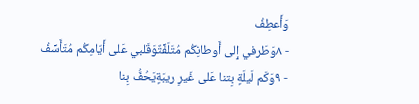وَأَعطِفُ
- ٨وَطَرفي إِلى أَوطانِكُم مُتَلَفِّتٌوَقَلبي عَلى أَيّامِكُم مُتَأَسِّفُ
- ٩وَكَم لَيلَةٍ بِتنا عَلى غَيرِ ريبَةٍيَحُفُّ بِنا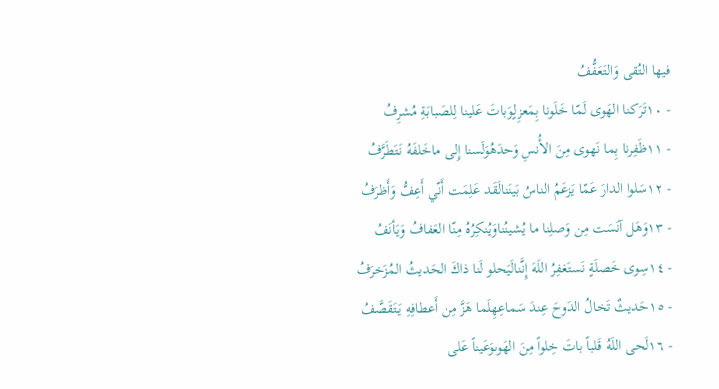فيها التُقى وَالتَعَفُّفُ
- ١٠تَرَكنا الهَوى لَمّا خَلَونا بِمَعزِلٍوَباتَ عَلينا لِلصَبابَةِ مُشرِفُ
- ١١ظَفِرنا بِما نَهوى مِنَ الأُنسِ وَحدَهُوَلَسنا إِلى ماخَلفَهُ نَتَطَرَّفُ
- ١٢سَلوا الدارَ عَمّا يَزعَمُ الناسُ بَينَنالَقَد عَلِمَت أَنّي أَعِفُّ وَأَظرَفُ
- ١٣وَهَل آنَسَت مِن وَصلِنا ما يُشينُناوَيُنكِرُهُ مِنّا العَفافُ وَيَأنَفُ
- ١٤سِوى خَصلَةٍ نَستَغفِرُ اللَهَ إِنَّنالَيَحلو لَنا ذاكَ الحَديثُ المُزَخرَفُ
- ١٥حَديثٌ تَخالُ الدَوحَ عِندَ سَماعِهِلَما هَزَّ مِن أَعطافِهِ يَتَقَصَّفُ
- ١٦لَحى اللَهُ قَلباً باتَ خِلواً مِنَ الهَوىوَعَيناً عَلى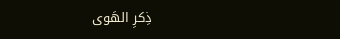ذِكرِ الهَوى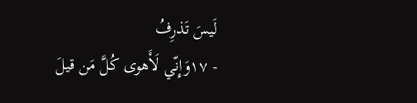لَيسَ تَذرِفُ
- ١٧وَإِنّي لَأَهوى كُلَّ مَن قيلَ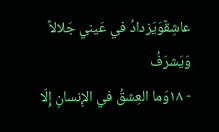عاشِقٌوَيَزدادُ في عَيني جَلالاً وَيَشرَفُ
- ١٨وَما العِشقُ في الإِنسانِ إِلّا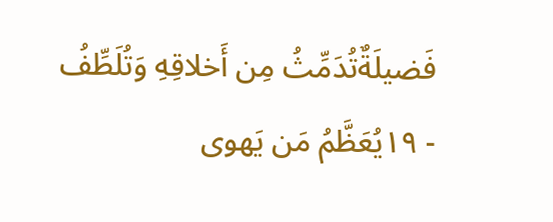فَضيلَةٌتُدَمِّثُ مِن أَخلاقِهِ وَتُلَطِّفُ
- ١٩يُعَظَّمُ مَن يَهوى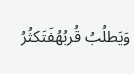وَيَطلُبُ قُربُهُفَتَكثُرُ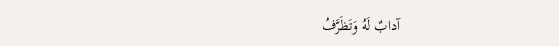آدابٌ لَهُ وَتَظَرَّفُ